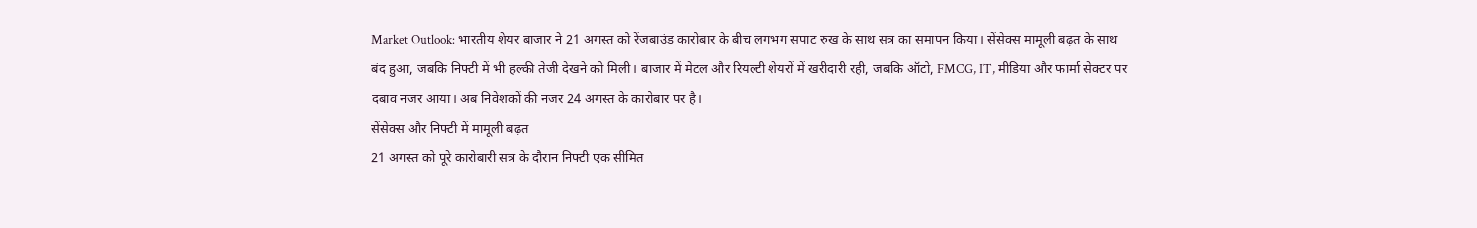Market Outlook: भारतीय शेयर बाजार ने 21 अगस्त को रेंजबाउंड कारोबार के बीच लगभग सपाट रुख के साथ सत्र का समापन किया। सेंसेक्स मामूली बढ़त के साथ बंद हुआ, जबकि निफ्टी में भी हल्की तेजी देखने को मिली। बाजार में मेटल और रियल्टी शेयरों में खरीदारी रही, जबकि ऑटो, FMCG, IT, मीडिया और फार्मा सेक्टर पर दबाव नजर आया। अब निवेशकों की नजर 24 अगस्त के कारोबार पर है।
सेंसेक्स और निफ्टी में मामूली बढ़त
21 अगस्त को पूरे कारोबारी सत्र के दौरान निफ्टी एक सीमित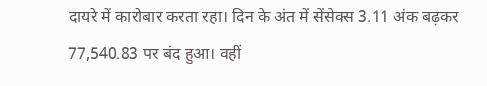दायरे में कारोबार करता रहा। दिन के अंत में सेंसेक्स 3.11 अंक बढ़कर 77,540.83 पर बंद हुआ। वहीं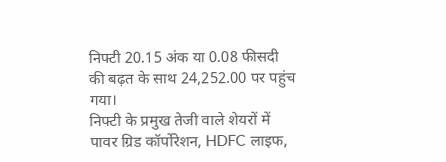निफ्टी 20.15 अंक या 0.08 फीसदी की बढ़त के साथ 24,252.00 पर पहुंच गया।
निफ्टी के प्रमुख तेजी वाले शेयरों में पावर ग्रिड कॉर्पोरेशन, HDFC लाइफ,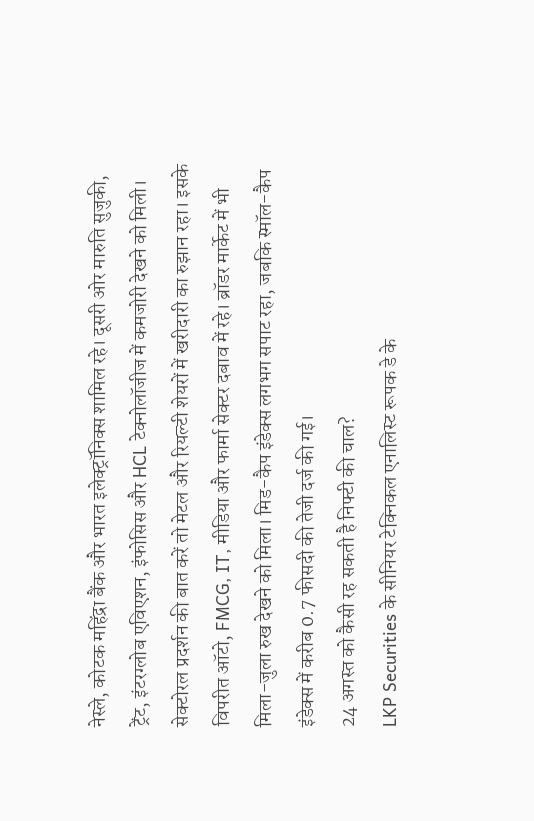नेस्ले, कोटक महिंद्रा बैंक और भारत इलेक्ट्रॉनिक्स शामिल रहे। दूसरी ओर मारुति सुजुकी, ट्रेंट, इंटरग्लोब एविएशन, इंफोसिस और HCL टेक्नोलॉजीज में कमजोरी देखने को मिली।
सेक्टोरल प्रदर्शन की बात करें तो मेटल और रियल्टी शेयरों में खरीदारी का रुझान रहा। इसके विपरीत ऑटो, FMCG, IT, मीडिया और फार्मा सेक्टर दबाव में रहे। ब्रॉडर मार्केट में भी मिला-जुला रुख देखने को मिला। मिड-कैप इंडेक्स लगभग सपाट रहा, जबकि स्मॉल-कैप इंडेक्स में करीब 0.7 फीसदी की तेजी दर्ज की गई।
24 अगस्त को कैसी रह सकती है निफ्टी की चाल?
LKP Securities के सीनियर टेक्निकल एनालिस्ट रूपक डे के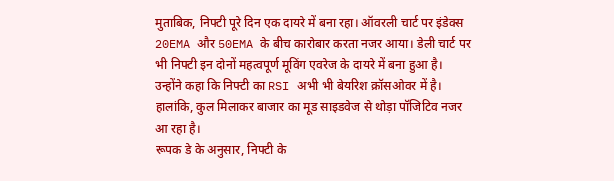मुताबिक, निफ्टी पूरे दिन एक दायरे में बना रहा। ऑवरली चार्ट पर इंडेक्स 20EMA और 50EMA के बीच कारोबार करता नजर आया। डेली चार्ट पर भी निफ्टी इन दोनों महत्वपूर्ण मूविंग एवरेज के दायरे में बना हुआ है।
उन्होंने कहा कि निफ्टी का RSI अभी भी बेयरिश क्रॉसओवर में है। हालांकि, कुल मिलाकर बाजार का मूड साइडवेज से थोड़ा पॉजिटिव नजर आ रहा है।
रूपक डे के अनुसार, निफ्टी के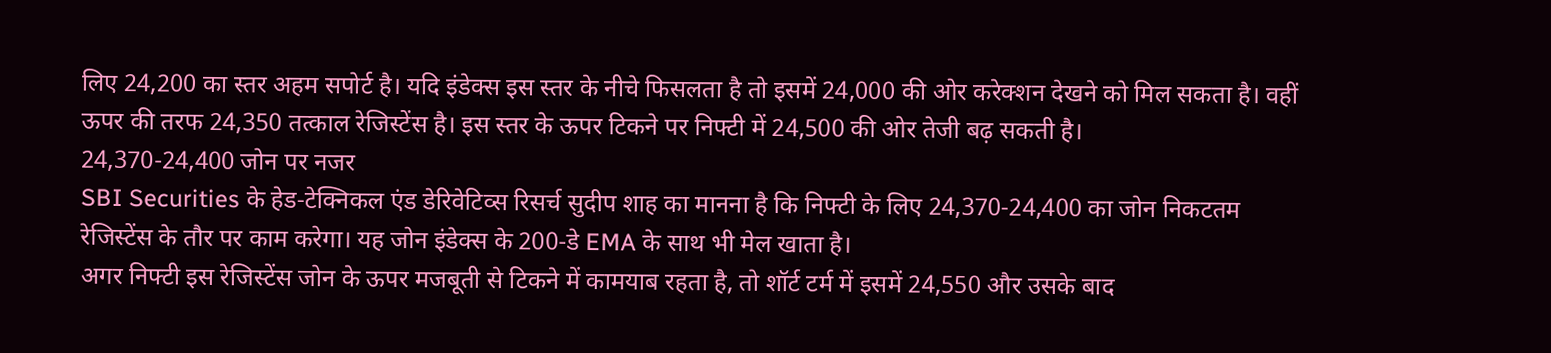लिए 24,200 का स्तर अहम सपोर्ट है। यदि इंडेक्स इस स्तर के नीचे फिसलता है तो इसमें 24,000 की ओर करेक्शन देखने को मिल सकता है। वहीं ऊपर की तरफ 24,350 तत्काल रेजिस्टेंस है। इस स्तर के ऊपर टिकने पर निफ्टी में 24,500 की ओर तेजी बढ़ सकती है।
24,370-24,400 जोन पर नजर
SBI Securities के हेड-टेक्निकल एंड डेरिवेटिव्स रिसर्च सुदीप शाह का मानना है कि निफ्टी के लिए 24,370-24,400 का जोन निकटतम रेजिस्टेंस के तौर पर काम करेगा। यह जोन इंडेक्स के 200-डे EMA के साथ भी मेल खाता है।
अगर निफ्टी इस रेजिस्टेंस जोन के ऊपर मजबूती से टिकने में कामयाब रहता है, तो शॉर्ट टर्म में इसमें 24,550 और उसके बाद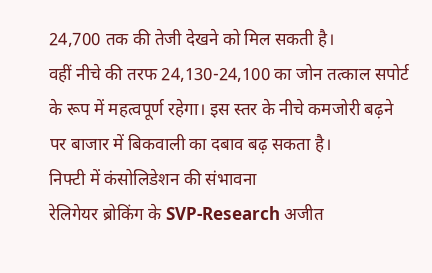24,700 तक की तेजी देखने को मिल सकती है।
वहीं नीचे की तरफ 24,130-24,100 का जोन तत्काल सपोर्ट के रूप में महत्वपूर्ण रहेगा। इस स्तर के नीचे कमजोरी बढ़ने पर बाजार में बिकवाली का दबाव बढ़ सकता है।
निफ्टी में कंसोलिडेशन की संभावना
रेलिगेयर ब्रोकिंग के SVP-Research अजीत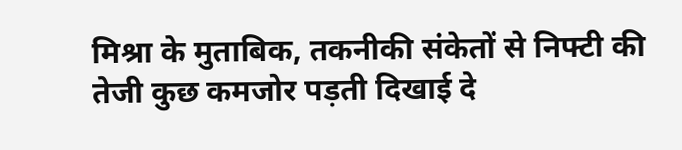मिश्रा के मुताबिक, तकनीकी संकेतों से निफ्टी की तेजी कुछ कमजोर पड़ती दिखाई दे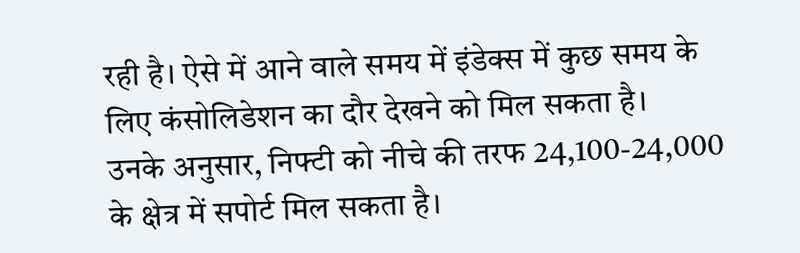रही है। ऐसे में आने वाले समय में इंडेक्स में कुछ समय के लिए कंसोलिडेशन का दौर देखने को मिल सकता है।
उनके अनुसार, निफ्टी को नीचे की तरफ 24,100-24,000 के क्षेत्र में सपोर्ट मिल सकता है।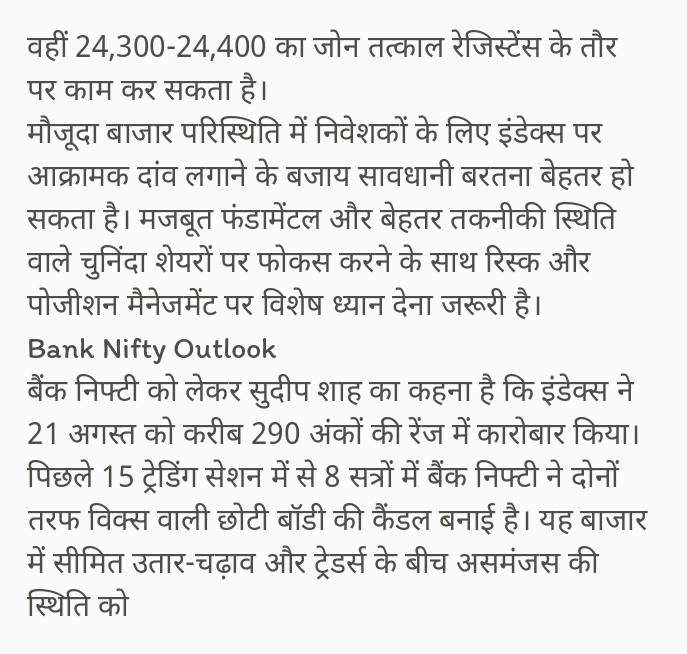वहीं 24,300-24,400 का जोन तत्काल रेजिस्टेंस के तौर पर काम कर सकता है।
मौजूदा बाजार परिस्थिति में निवेशकों के लिए इंडेक्स पर आक्रामक दांव लगाने के बजाय सावधानी बरतना बेहतर हो सकता है। मजबूत फंडामेंटल और बेहतर तकनीकी स्थिति वाले चुनिंदा शेयरों पर फोकस करने के साथ रिस्क और पोजीशन मैनेजमेंट पर विशेष ध्यान देना जरूरी है।
Bank Nifty Outlook
बैंक निफ्टी को लेकर सुदीप शाह का कहना है कि इंडेक्स ने 21 अगस्त को करीब 290 अंकों की रेंज में कारोबार किया। पिछले 15 ट्रेडिंग सेशन में से 8 सत्रों में बैंक निफ्टी ने दोनों तरफ विक्स वाली छोटी बॉडी की कैंडल बनाई है। यह बाजार में सीमित उतार-चढ़ाव और ट्रेडर्स के बीच असमंजस की स्थिति को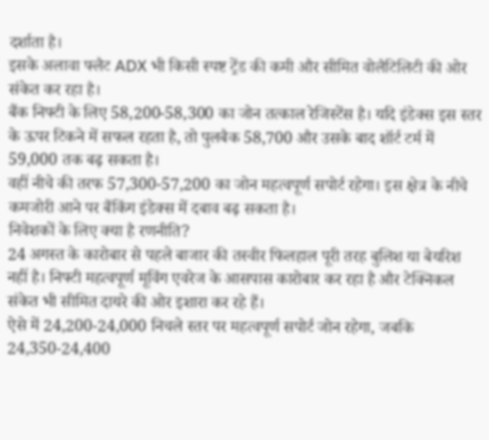दर्शाता है।
इसके अलावा फ्लैट ADX भी किसी स्पष्ट ट्रेंड की कमी और सीमित वोलैटिलिटी की ओर संकेत कर रहा है।
बैंक निफ्टी के लिए 58,200-58,300 का जोन तत्काल रेजिस्टेंस है। यदि इंडेक्स इस स्तर के ऊपर टिकने में सफल रहता है, तो पुलबैक 58,700 और उसके बाद शॉर्ट टर्म में 59,000 तक बढ़ सकता है।
वहीं नीचे की तरफ 57,300-57,200 का जोन महत्वपूर्ण सपोर्ट रहेगा। इस क्षेत्र के नीचे कमजोरी आने पर बैंकिंग इंडेक्स में दबाव बढ़ सकता है।
निवेशकों के लिए क्या है रणनीति?
24 अगस्त के कारोबार से पहले बाजार की तस्वीर फिलहाल पूरी तरह बुलिश या बेयरिश नहीं है। निफ्टी महत्वपूर्ण मूविंग एवरेज के आसपास कारोबार कर रहा है और टेक्निकल संकेत भी सीमित दायरे की ओर इशारा कर रहे हैं।
ऐसे में 24,200-24,000 निचले स्तर पर महत्वपूर्ण सपोर्ट जोन रहेगा, जबकि 24,350-24,400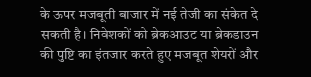के ऊपर मजबूती बाजार में नई तेजी का संकेत दे सकती है। निवेशकों को ब्रेकआउट या ब्रेकडाउन की पुष्टि का इंतजार करते हुए मजबूत शेयरों और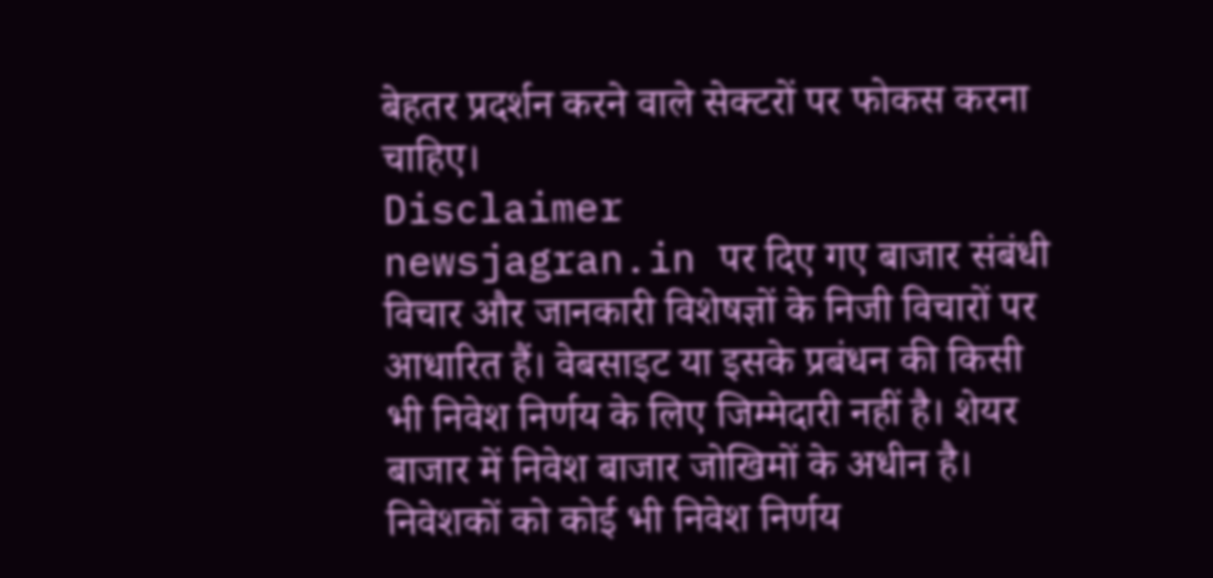बेहतर प्रदर्शन करने वाले सेक्टरों पर फोकस करना चाहिए।
Disclaimer
newsjagran.in पर दिए गए बाजार संबंधी विचार और जानकारी विशेषज्ञों के निजी विचारों पर आधारित हैं। वेबसाइट या इसके प्रबंधन की किसी भी निवेश निर्णय के लिए जिम्मेदारी नहीं है। शेयर बाजार में निवेश बाजार जोखिमों के अधीन है। निवेशकों को कोई भी निवेश निर्णय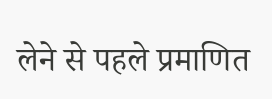लेने से पहले प्रमाणित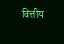वित्तीय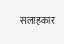सलाहकार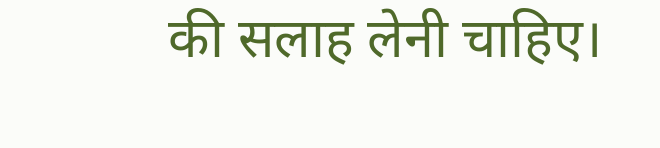की सलाह लेनी चाहिए।